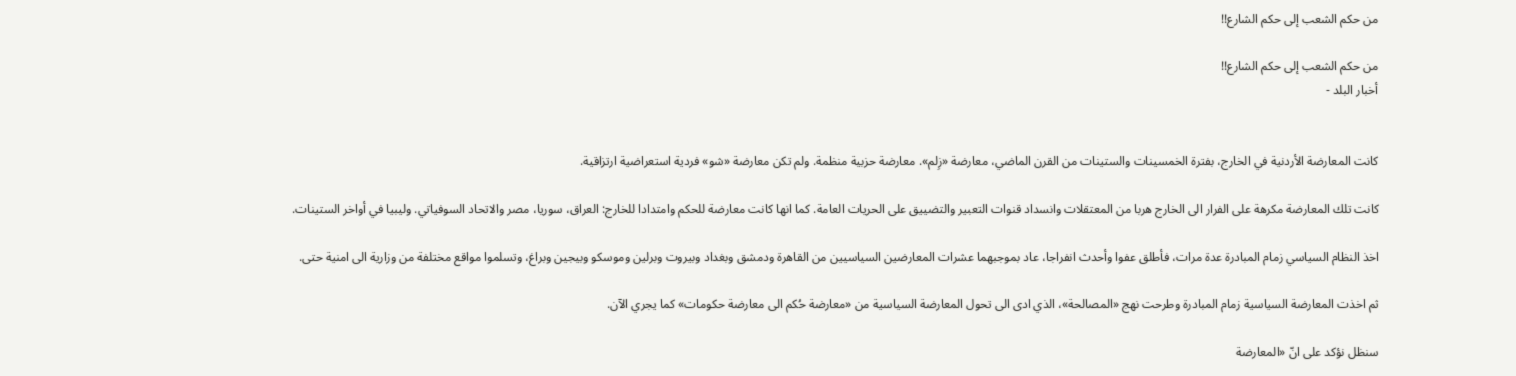من حكم الشعب إلى حكم الشارع!!

من حكم الشعب إلى حكم الشارع!!
أخبار البلد -


كانت المعارضة الأردنية في الخارج، بفترة الخمسينات والستينات من القرن الماضي، معارضة «زِلم». معارضة حزبية منظمة. ولم تكن معارضة «شو» فردية استعراضية ارتزاقية.

كانت تلك المعارضة مكرهة على الفرار الى الخارج هربا من المعتقلات وانسداد قنوات التعبير والتضييق على الحريات العامة. كما انها كانت معارضة للحكم وامتدادا للخارج: العراق، سوريا، مصر والاتحاد السوفياتي. وليبيا في أواخر الستينات.

اخذ النظام السياسي زمام المبادرة عدة مرات، فأطلق عفوا وأحدث انفراجا، عاد بموجبهما عشرات المعارضين السياسيين من القاهرة ودمشق وبغداد وبيروت وبرلين وموسكو وبيجين وبراغ، وتسلموا مواقع مختلفة من وزارية الى امنية حتى.

ثم اخذت المعارضة السياسية زمام المبادرة وطرحت نهج «المصالحة»، الذي ادى الى تحول المعارضة السياسية من «معارضة حُكم الى معارضة حكومات» كما يجري الآن.

سنظل نؤكد على انّ «المعارضة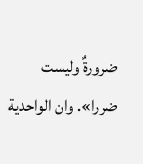ضرورةٌ وليست ضررا». وان الواحدية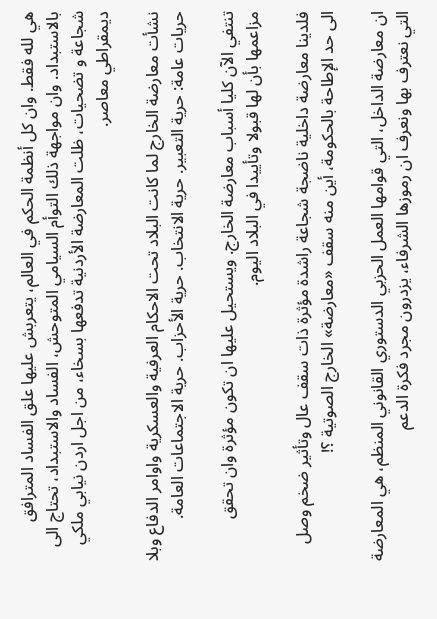هي لله فقط. وان كل أنظمة الحكم في العالم، يتعربش عليها علق الفساد المترافق بالاستبداد. وان مواجهة ذلك التوأم السيامي المتوحش، الفساد والاستبداد، تحتاج الى شجاعة و تضحيات، ظلت المعارضة الأردنية تدفعها بسخاء، من اجل اردن نيابي ملكي ديمقراطي معاصر.

نشأت معارضة الخارج لما كانت البلاد تحت الاحكام العرفية والعسكرية واوامر الدفاع وبلا حريات عامة: حرية التعبير. حرية الانتخاب. حرية الأحزاب. حرية الاجتماعات العامة.

تنتفي الآن كليا أسباب معارضة الخارج. ويستحيل عليها ان تكون مؤثرة وان تحقق مزاعمها بأن لها قبولا وتأييدا في البلاد اليوم.

فلدينا معارضة داخلية ناضجة شجاعة راشدة مؤثرة ذات سقف عال وتأثير ضخم وصل الى حد الإطاحة بالحكومة، أين منه سقف «معارضة» الخارج الصوتية ؟!

ان معارضة الداخل، التي قوامها العمل الحزبي الدستوري القانوني المنظم، هي المعارضة التي نعترف بها ونعرف ان رموزها الشرفاء، يزدرون مجرد فكرة الدعم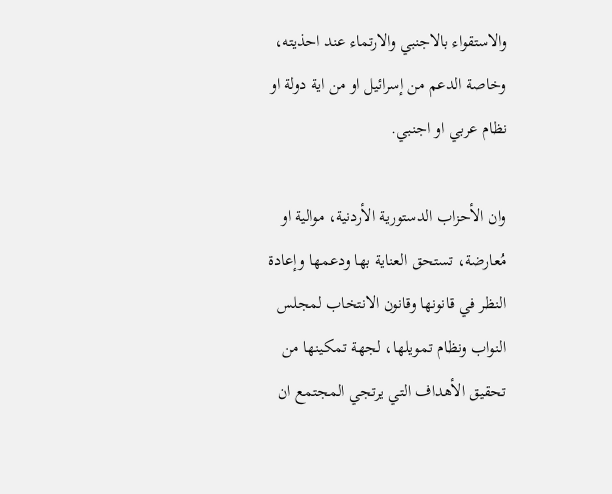والاستقواء بالاجنبي والارتماء عند احذيته، وخاصة الدعم من إسرائيل او من اية دولة او نظام عربي او اجنبي.

وان الأحزاب الدستورية الأردنية، موالية او مُعارضة، تستحق العناية بها ودعمها وإعادة النظر في قانونها وقانون الانتخاب لمجلس النواب ونظام تمويلها، لجهة تمكينها من تحقيق الأهداف التي يرتجي المجتمع ان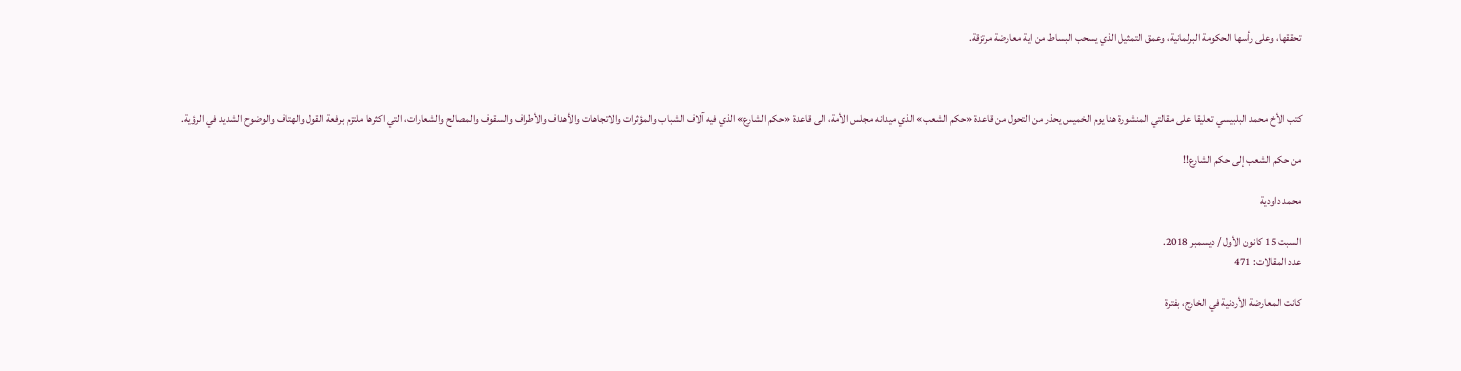تحققها، وعلى رأسها الحكومة البرلمانية، وعمق التمثيل الذي يسحب البساط من اية معارضة مرتزقة.



كتب الأخ محمد البلبيسي تعليقا على مقالتي المنشورة هنا يوم الخميس يحذر من التحول من قاعدة «حكم الشعب» الذي ميدانه مجلس الأمة، الى قاعدة «حكم الشارع» الذي فيه آلاف الشباب والمؤثرات والاتجاهات والأهداف والأطراف والسقوف والمصالح والشعارات، التي اكثرها ملتزم برفعة القول والهتاف والوضوح الشديد في الرؤية.

من حكم الشعب إلى حكم الشارع!!

محمد داودية

السبت 15 كانون الأول / ديسمبر 2018.
عدد المقالات: 471

كانت المعارضة الأردنية في الخارج، بفترة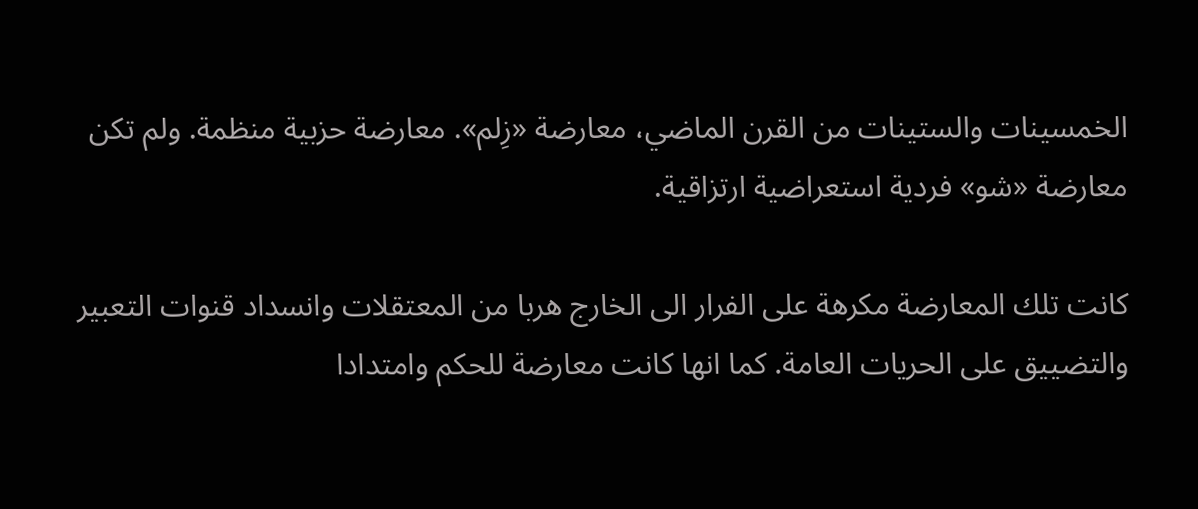الخمسينات والستينات من القرن الماضي، معارضة «زِلم». معارضة حزبية منظمة. ولم تكن معارضة «شو» فردية استعراضية ارتزاقية.

كانت تلك المعارضة مكرهة على الفرار الى الخارج هربا من المعتقلات وانسداد قنوات التعبير والتضييق على الحريات العامة. كما انها كانت معارضة للحكم وامتدادا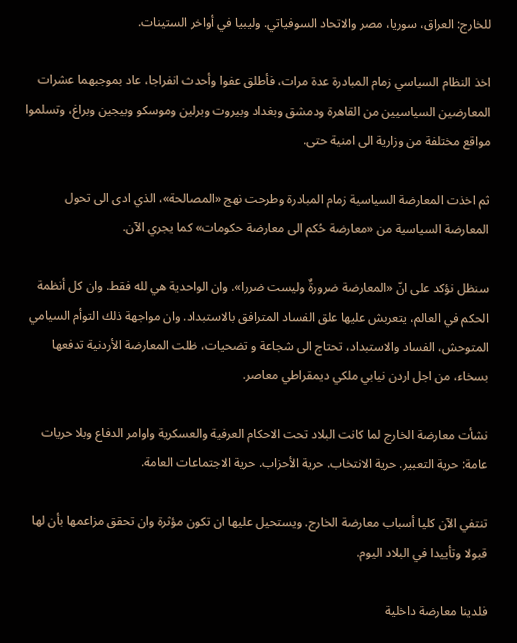للخارج: العراق، سوريا، مصر والاتحاد السوفياتي. وليبيا في أواخر الستينات.

اخذ النظام السياسي زمام المبادرة عدة مرات، فأطلق عفوا وأحدث انفراجا، عاد بموجبهما عشرات المعارضين السياسيين من القاهرة ودمشق وبغداد وبيروت وبرلين وموسكو وبيجين وبراغ، وتسلموا مواقع مختلفة من وزارية الى امنية حتى.

ثم اخذت المعارضة السياسية زمام المبادرة وطرحت نهج «المصالحة»، الذي ادى الى تحول المعارضة السياسية من «معارضة حُكم الى معارضة حكومات» كما يجري الآن.

سنظل نؤكد على انّ «المعارضة ضرورةٌ وليست ضررا». وان الواحدية هي لله فقط. وان كل أنظمة الحكم في العالم، يتعربش عليها علق الفساد المترافق بالاستبداد. وان مواجهة ذلك التوأم السيامي المتوحش، الفساد والاستبداد، تحتاج الى شجاعة و تضحيات، ظلت المعارضة الأردنية تدفعها بسخاء، من اجل اردن نيابي ملكي ديمقراطي معاصر.

نشأت معارضة الخارج لما كانت البلاد تحت الاحكام العرفية والعسكرية واوامر الدفاع وبلا حريات عامة: حرية التعبير. حرية الانتخاب. حرية الأحزاب. حرية الاجتماعات العامة.

تنتفي الآن كليا أسباب معارضة الخارج. ويستحيل عليها ان تكون مؤثرة وان تحقق مزاعمها بأن لها قبولا وتأييدا في البلاد اليوم.

فلدينا معارضة داخلية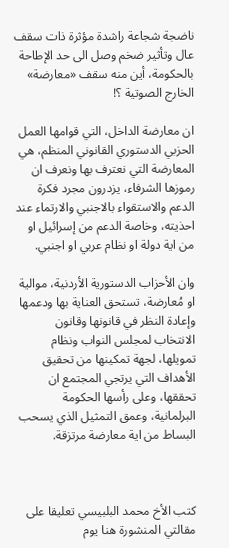ناضجة شجاعة راشدة مؤثرة ذات سقف عال وتأثير ضخم وصل الى حد الإطاحة بالحكومة، أين منه سقف «معارضة» الخارج الصوتية ؟!

ان معارضة الداخل، التي قوامها العمل الحزبي الدستوري القانوني المنظم، هي المعارضة التي نعترف بها ونعرف ان رموزها الشرفاء، يزدرون مجرد فكرة الدعم والاستقواء بالاجنبي والارتماء عند احذيته، وخاصة الدعم من إسرائيل او من اية دولة او نظام عربي او اجنبي.

وان الأحزاب الدستورية الأردنية، موالية او مُعارضة، تستحق العناية بها ودعمها وإعادة النظر في قانونها وقانون الانتخاب لمجلس النواب ونظام تمويلها، لجهة تمكينها من تحقيق الأهداف التي يرتجي المجتمع ان تحققها، وعلى رأسها الحكومة البرلمانية، وعمق التمثيل الذي يسحب البساط من اية معارضة مرتزقة.



كتب الأخ محمد البلبيسي تعليقا على مقالتي المنشورة هنا يوم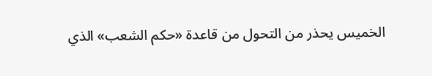الخميس يحذر من التحول من قاعدة «حكم الشعب» الذي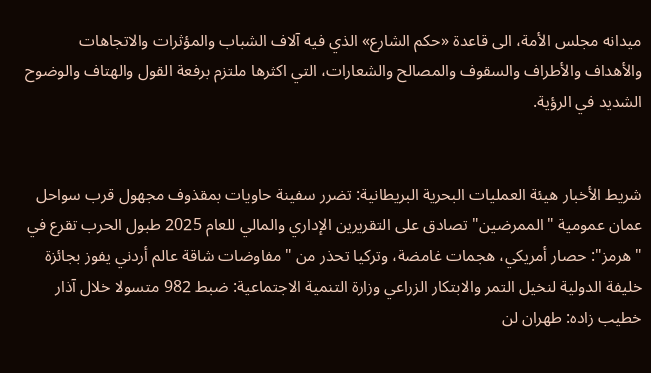ميدانه مجلس الأمة، الى قاعدة «حكم الشارع» الذي فيه آلاف الشباب والمؤثرات والاتجاهات والأهداف والأطراف والسقوف والمصالح والشعارات، التي اكثرها ملتزم برفعة القول والهتاف والوضوح الشديد في الرؤية.


شريط الأخبار هيئة العمليات البحرية البريطانية: تضرر سفينة حاويات بمقذوف مجهول قرب سواحل عمان عمومية "الممرضين" تصادق على التقريرين الإداري والمالي للعام 2025 طبول الحرب تقرع في "هرمز": حصار أمريكي، هجمات غامضة، وتركيا تحذر من "مفاوضات شاقة عالم أردني يفوز بجائزة خليفة الدولية لنخيل التمر والابتكار الزراعي وزارة التنمية الاجتماعية: ضبط 982 متسولا خلال آذار خطيب زاده: طهران لن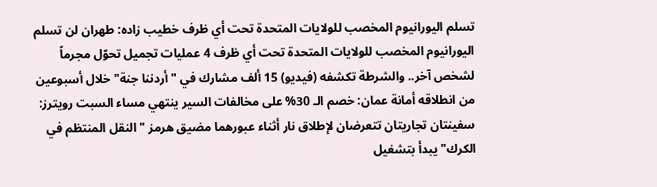تسلم اليورانيوم المخصب للولايات المتحدة تحت أي ظرف خطيب زاده: طهران لن تسلم اليورانيوم المخصب للولايات المتحدة تحت أي ظرف 4 عمليات تجميل تحوّل مجرماً لشخص آخر.. والشرطة تكشفه (فيديو) 15 ألف مشارك في "أردننا جنة" خلال أسبوعين من انطلاقه أمانة عمان: خصم الـ 30% على مخالفات السير ينتهي مساء السبت رويترز: سفينتان تجاريتان تتعرضان لإطلاق نار أثناء عبورهما مضيق هرمز "النقل المنتظم في الكرك" يبدأ بتشغيل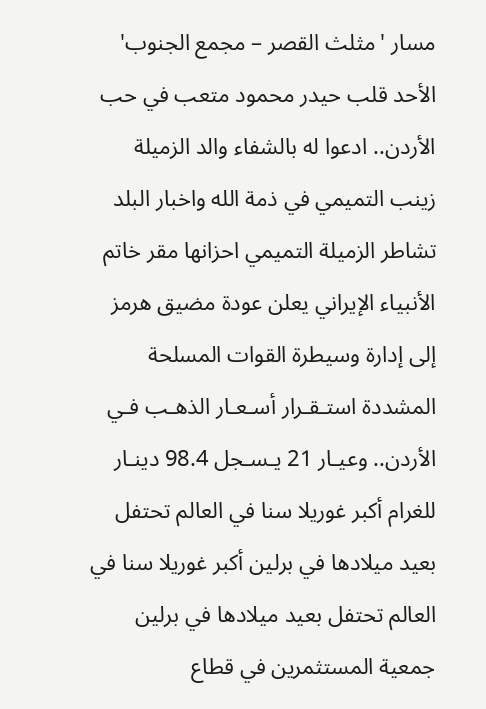مسار 'مثلث القصر – مجمع الجنوب' الأحد قلب حيدر محمود متعب في حب الأردن.. ادعوا له بالشفاء والد الزميلة زينب التميمي في ذمة الله واخبار البلد تشاطر الزميلة التميمي احزانها مقر خاتم الأنبياء الإيراني يعلن عودة مضيق هرمز إلى إدارة وسيطرة القوات المسلحة المشددة استـقـرار أسـعـار الذهـب فـي الأردن.. وعيـار 21 يـسـجل 98.4 دينـار للغرام أكبر غوريلا سنا في العالم تحتفل بعيد ميلادها في برلين أكبر غوريلا سنا في العالم تحتفل بعيد ميلادها في برلين جمعية المستثمرين في قطاع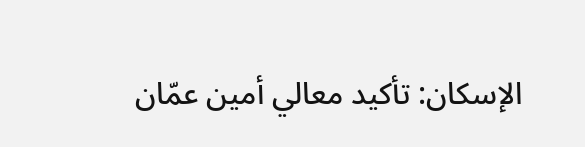الإسكان: تأكيد معالي أمين عمّان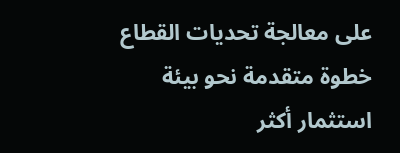على معالجة تحديات القطاع خطوة متقدمة نحو بيئة استثمار أكثر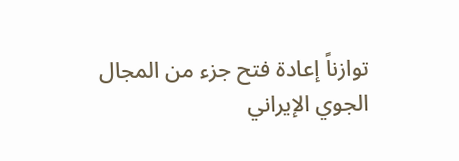توازناً إعادة فتح جزء من المجال الجوي الإيراني